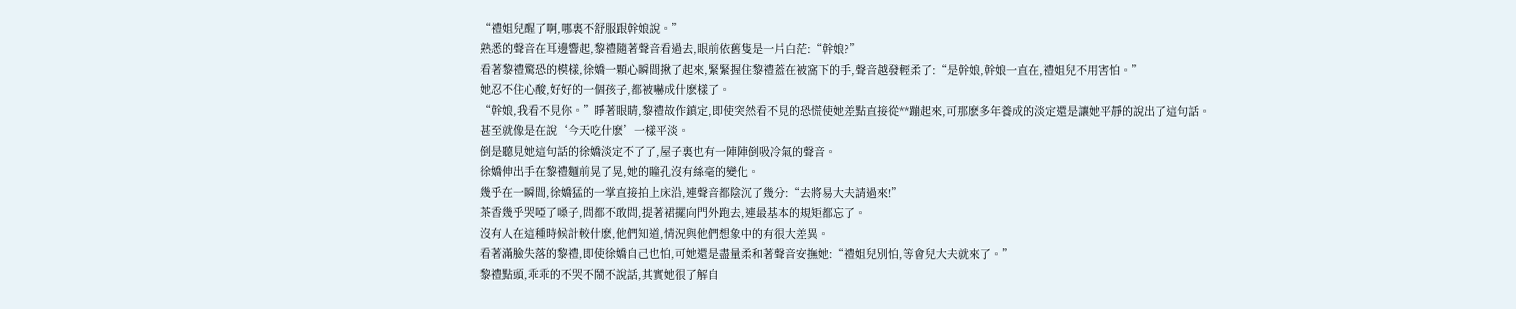“禮姐兒醒了啊,哪裏不舒服跟幹娘說。”
熟悉的聲音在耳邊響起,黎禮隨著聲音看過去,眼前依舊隻是一片白茫:“幹娘?”
看著黎禮驚恐的模樣,徐嬌一顆心瞬間揪了起來,緊緊握住黎禮蓋在被窩下的手,聲音越發輕柔了:“是幹娘,幹娘一直在,禮姐兒不用害怕。”
她忍不住心酸,好好的一個孩子,都被嚇成什麽樣了。
“幹娘,我看不見你。”睜著眼睛,黎禮故作鎮定,即使突然看不見的恐慌使她差點直接從**蹦起來,可那麽多年養成的淡定還是讓她平靜的說出了這句話。
甚至就像是在說‘今天吃什麽’一樣平淡。
倒是聽見她這句話的徐嬌淡定不了了,屋子裏也有一陣陣倒吸冷氣的聲音。
徐嬌伸出手在黎禮麵前晃了晃,她的瞳孔沒有絲毫的變化。
幾乎在一瞬間,徐嬌猛的一掌直接拍上床沿,連聲音都陰沉了幾分:“去將易大夫請過來!”
茶香幾乎哭啞了嗓子,問都不敢問,提著裙擺向門外跑去,連最基本的規矩都忘了。
沒有人在這種時候計較什麽,他們知道,情況與他們想象中的有很大差異。
看著滿臉失落的黎禮,即使徐嬌自己也怕,可她還是盡量柔和著聲音安撫她:“禮姐兒別怕,等會兒大夫就來了。”
黎禮點頭,乖乖的不哭不鬧不說話,其實她很了解自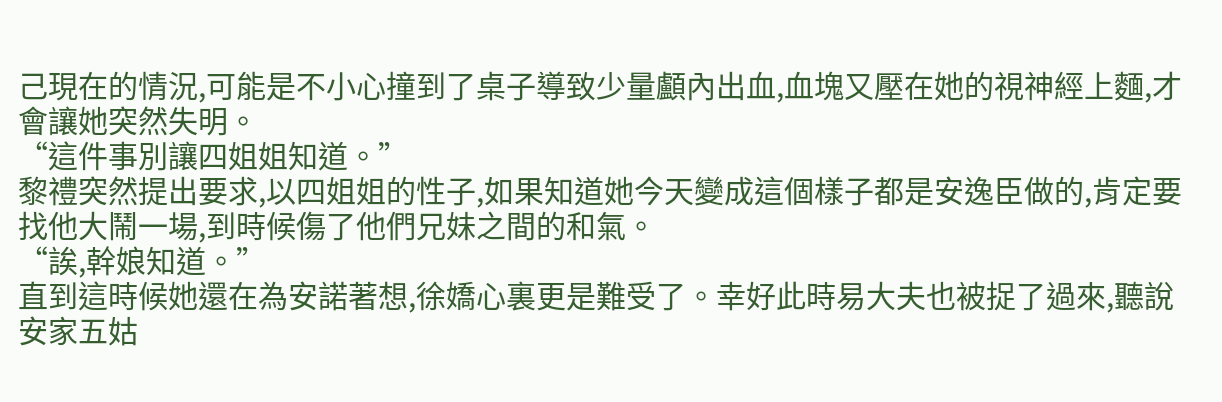己現在的情況,可能是不小心撞到了桌子導致少量顱內出血,血塊又壓在她的視神經上麵,才會讓她突然失明。
“這件事別讓四姐姐知道。”
黎禮突然提出要求,以四姐姐的性子,如果知道她今天變成這個樣子都是安逸臣做的,肯定要找他大鬧一場,到時候傷了他們兄妹之間的和氣。
“誒,幹娘知道。”
直到這時候她還在為安諾著想,徐嬌心裏更是難受了。幸好此時易大夫也被捉了過來,聽說安家五姑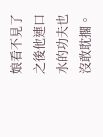娘看不見了之後他連口水的功夫也沒敢耽擱。